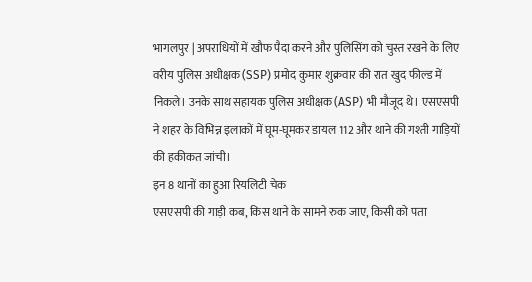भागलपुर | अपराधियों में खौफ पैदा करने और पुलिसिंग को चुस्त रखने के लिए वरीय पुलिस अधीक्षक (SSP) प्रमोद कुमार शुक्रवार की रात खुद फील्ड में निकले। उनके साथ सहायक पुलिस अधीक्षक (ASP) भी मौजूद थे। एसएसपी ने शहर के विभिन्न इलाकों में घूम-घूमकर डायल 112 और थाने की गश्ती गाड़ियों की हकीकत जांची।
इन 8 थानों का हुआ रियलिटी चेक
एसएसपी की गाड़ी कब, किस थाने के सामने रुक जाए, किसी को पता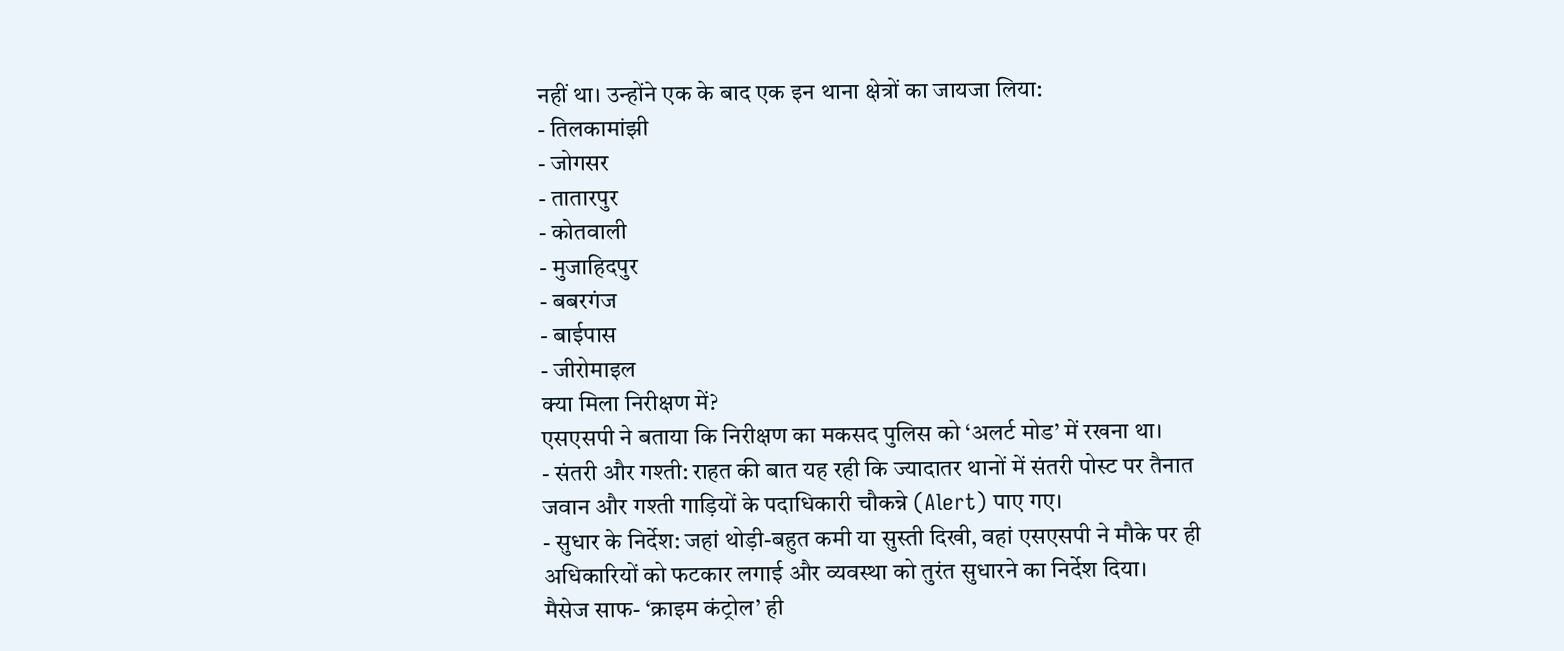नहीं था। उन्होंने एक के बाद एक इन थाना क्षेत्रों का जायजा लिया:
- तिलकामांझी
- जोगसर
- तातारपुर
- कोतवाली
- मुजाहिदपुर
- बबरगंज
- बाईपास
- जीरोमाइल
क्या मिला निरीक्षण में?
एसएसपी ने बताया कि निरीक्षण का मकसद पुलिस को ‘अलर्ट मोड’ में रखना था।
- संतरी और गश्ती: राहत की बात यह रही कि ज्यादातर थानों में संतरी पोस्ट पर तैनात जवान और गश्ती गाड़ियों के पदाधिकारी चौकन्ने (Alert) पाए गए।
- सुधार के निर्देश: जहां थोड़ी-बहुत कमी या सुस्ती दिखी, वहां एसएसपी ने मौके पर ही अधिकारियों को फटकार लगाई और व्यवस्था को तुरंत सुधारने का निर्देश दिया।
मैसेज साफ- ‘क्राइम कंट्रोल’ ही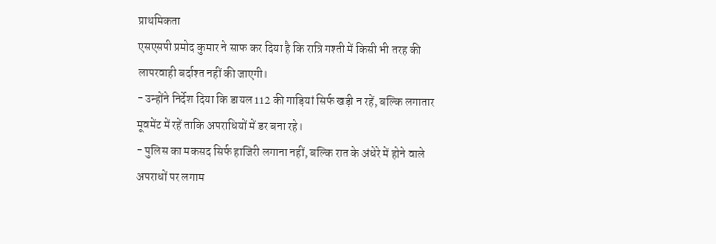प्राथमिकता
एसएसपी प्रमोद कुमार ने साफ कर दिया है कि रात्रि गश्ती में किसी भी तरह की लापरवाही बर्दाश्त नहीं की जाएगी।
- उन्होंने निर्देश दिया कि डायल 112 की गाड़ियां सिर्फ खड़ी न रहें, बल्कि लगातार मूवमेंट में रहें ताकि अपराधियों में डर बना रहे।
- पुलिस का मकसद सिर्फ हाजिरी लगाना नहीं, बल्कि रात के अंधेरे में होने वाले अपराधों पर लगाम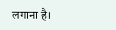लगाना है।